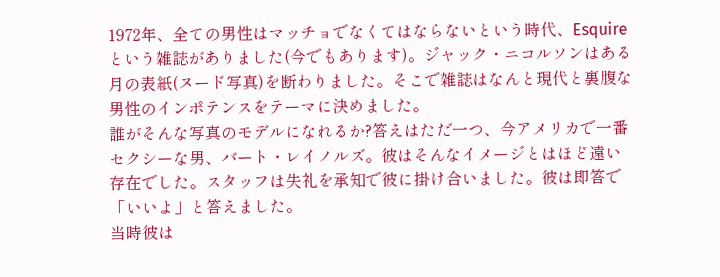1972年、全ての男性はマッチョでなくてはならないという時代、Esquireという雑誌がありました(今でもあります)。ジャック・ニコルソンはある月の表紙(ヌード写真)を断わりました。そこで雑誌はなんと現代と裏腹な男性のインポテンスをテーマに決めました。
誰がそんな写真のモデルになれるか?答えはただ一つ、今アメリカで一番セクシーな男、バート・レイノルズ。彼はそんなイメージとはほど遠い存在でした。スタッフは失礼を承知で彼に掛け合いました。彼は即答で「いいよ」と答えました。
当時彼は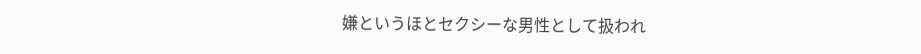嫌というほとセクシーな男性として扱われ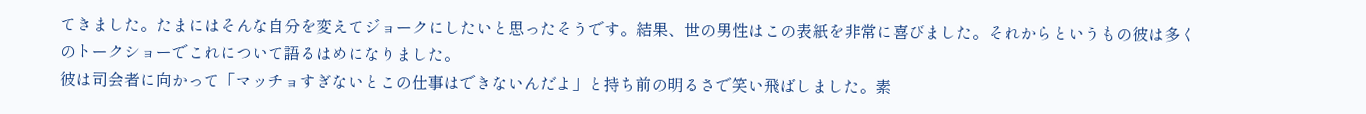てきました。たまにはそんな自分を変えてジョークにしたいと思ったそうです。結果、世の男性はこの表紙を非常に喜びました。それからというもの彼は多くのトークショーでこれについて語るはめになりました。
彼は司会者に向かって「マッチョすぎないとこの仕事はできないんだよ」と持ち前の明るさで笑い飛ばしました。素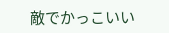敵でかっこいい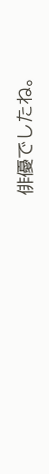俳優でしたね。